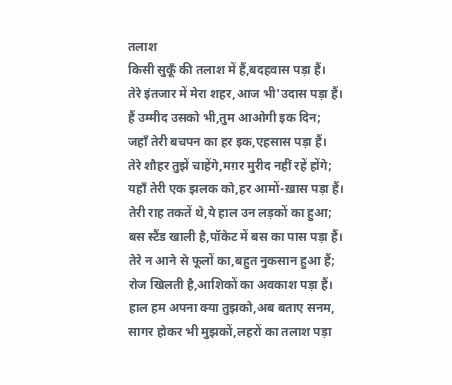तलाश
किसी सुकूँ की तलाश में हैं,बदहवास पड़ा हैं।
तेरे इंतजार में मेरा शहर,आज भी'उदास पड़ा हैं।
हैं उम्मीद उसको भी,तुम आओगी इक दिन;
जहाँ तेरी बचपन का हर इक,एहसास पड़ा हैं।
तेरे शौहर तुझें चाहेंगे,मग़र मुरीद नहीं रहें होंगे;
यहाँ तेरी एक झलक को,हर आमों-ख़ास पड़ा हैं।
तेरी राह तकतें थे,ये हाल उन लड़कों का हुआ;
बस स्टैंड खाली है,पॉकेट में बस का पास पड़ा हैं।
तेरे न आने से फूलों का,बहुत नुकसान हुआ हैं;
रोज खिलती है,आशिकों का अवकाश पड़ा हैं।
हाल हम अपना क्या तुझको,अब बताए सनम,
सागर होकर भी मुझकों,लहरों का तलाश पड़ा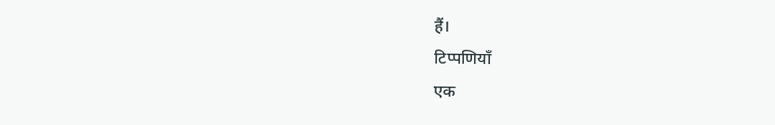हैं।
टिप्पणियाँ
एक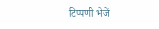टिप्पणी भेजें